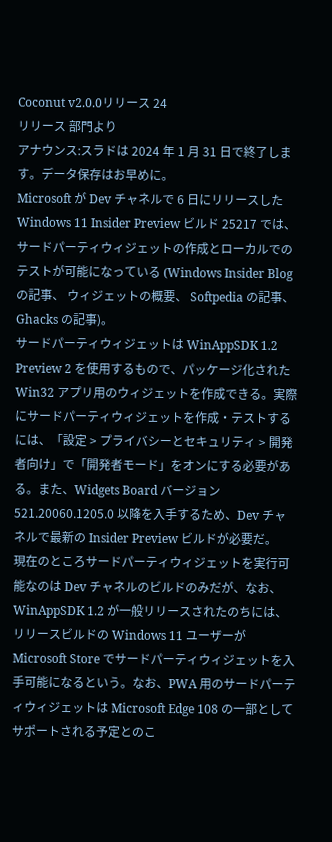Coconut v2.0.0リリース 24
リリース 部門より
アナウンス:スラドは 2024 年 1 月 31 日で終了します。データ保存はお早めに。
Microsoft が Dev チャネルで 6 日にリリースした Windows 11 Insider Preview ビルド 25217 では、サードパーティウィジェットの作成とローカルでのテストが可能になっている (Windows Insider Blog の記事、 ウィジェットの概要、 Softpedia の記事、 Ghacks の記事)。
サードパーティウィジェットは WinAppSDK 1.2 Preview 2 を使用するもので、パッケージ化された Win32 アプリ用のウィジェットを作成できる。実際にサードパーティウィジェットを作成・テストするには、「設定 > プライバシーとセキュリティ > 開発者向け」で「開発者モード」をオンにする必要がある。また、Widgets Board バージョン 521.20060.1205.0 以降を入手するため、Dev チャネルで最新の Insider Preview ビルドが必要だ。
現在のところサードパーティウィジェットを実行可能なのは Dev チャネルのビルドのみだが、なお、WinAppSDK 1.2 が一般リリースされたのちには、リリースビルドの Windows 11 ユーザーが Microsoft Store でサードパーティウィジェットを入手可能になるという。なお、PWA 用のサードパーティウィジェットは Microsoft Edge 108 の一部としてサポートされる予定とのこ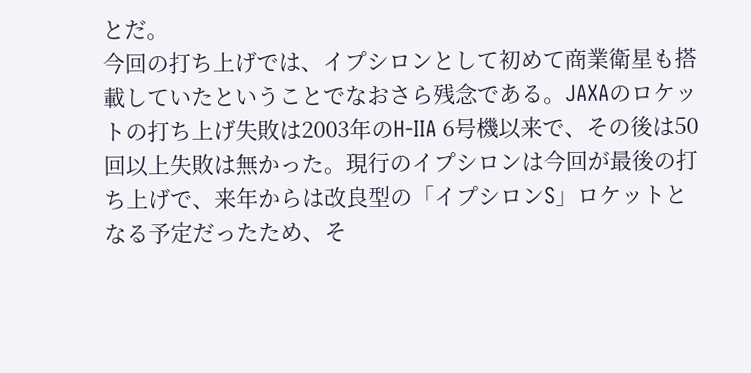とだ。
今回の打ち上げでは、イプシロンとして初めて商業衛星も搭載していたということでなおさら残念である。JAXAのロケットの打ち上げ失敗は2003年のH-IIA 6号機以来で、その後は50回以上失敗は無かった。現行のイプシロンは今回が最後の打ち上げで、来年からは改良型の「イプシロンS」ロケットとなる予定だったため、そ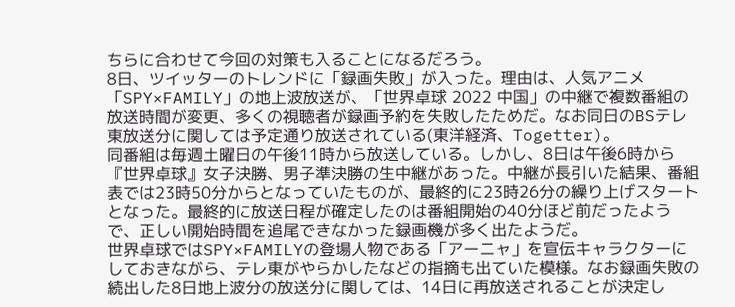ちらに合わせて今回の対策も入ることになるだろう。
8日、ツイッターのトレンドに「録画失敗」が入った。理由は、人気アニメ「SPY×FAMILY」の地上波放送が、「世界卓球 2022 中国」の中継で複数番組の放送時間が変更、多くの視聴者が録画予約を失敗したためだ。なお同日のBSテレ東放送分に関しては予定通り放送されている(東洋経済、Togetter)。
同番組は毎週土曜日の午後11時から放送している。しかし、8日は午後6時から『世界卓球』女子決勝、男子準決勝の生中継があった。中継が長引いた結果、番組表では23時50分からとなっていたものが、最終的に23時26分の繰り上げスタートとなった。最終的に放送日程が確定したのは番組開始の40分ほど前だったようで、正しい開始時間を追尾できなかった録画機が多く出たようだ。
世界卓球ではSPY×FAMILYの登場人物である「アーニャ」を宣伝キャラクターにしておきながら、テレ東がやらかしたなどの指摘も出ていた模様。なお録画失敗の続出した8日地上波分の放送分に関しては、14日に再放送されることが決定し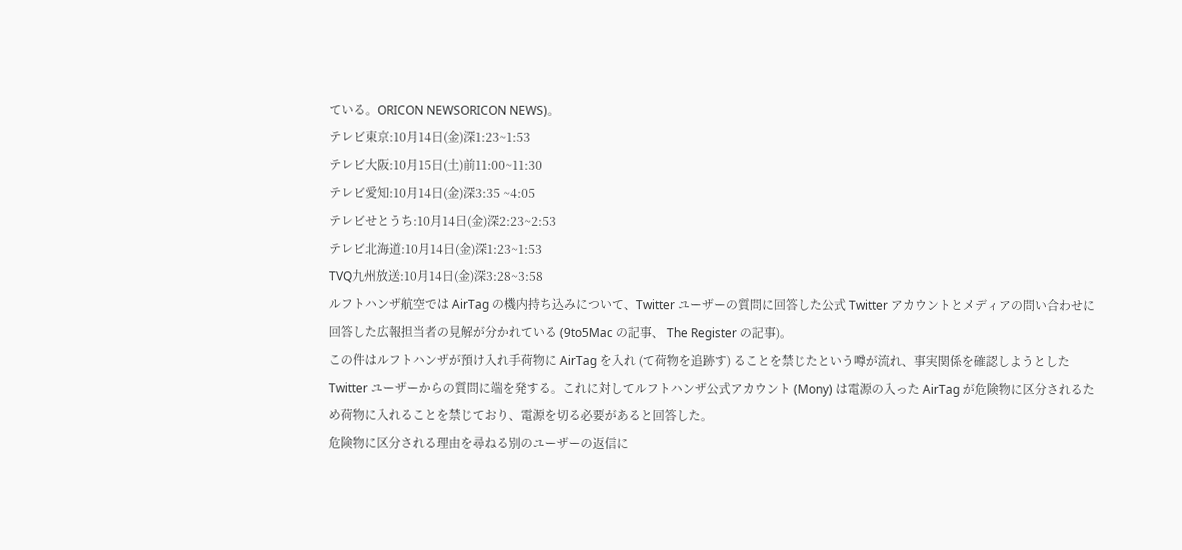ている。ORICON NEWSORICON NEWS)。
テレビ東京:10月14日(金)深1:23~1:53
テレビ大阪:10月15日(土)前11:00~11:30
テレビ愛知:10月14日(金)深3:35 ~4:05
テレビせとうち:10月14日(金)深2:23~2:53
テレビ北海道:10月14日(金)深1:23~1:53
TVQ九州放送:10月14日(金)深3:28~3:58
ルフトハンザ航空では AirTag の機内持ち込みについて、Twitter ユーザーの質問に回答した公式 Twitter アカウントとメディアの問い合わせに回答した広報担当者の見解が分かれている (9to5Mac の記事、 The Register の記事)。
この件はルフトハンザが預け入れ手荷物に AirTag を入れ (て荷物を追跡す) ることを禁じたという噂が流れ、事実関係を確認しようとした Twitter ユーザーからの質問に端を発する。これに対してルフトハンザ公式アカウント (Mony) は電源の入った AirTag が危険物に区分されるため荷物に入れることを禁じており、電源を切る必要があると回答した。
危険物に区分される理由を尋ねる別のユーザーの返信に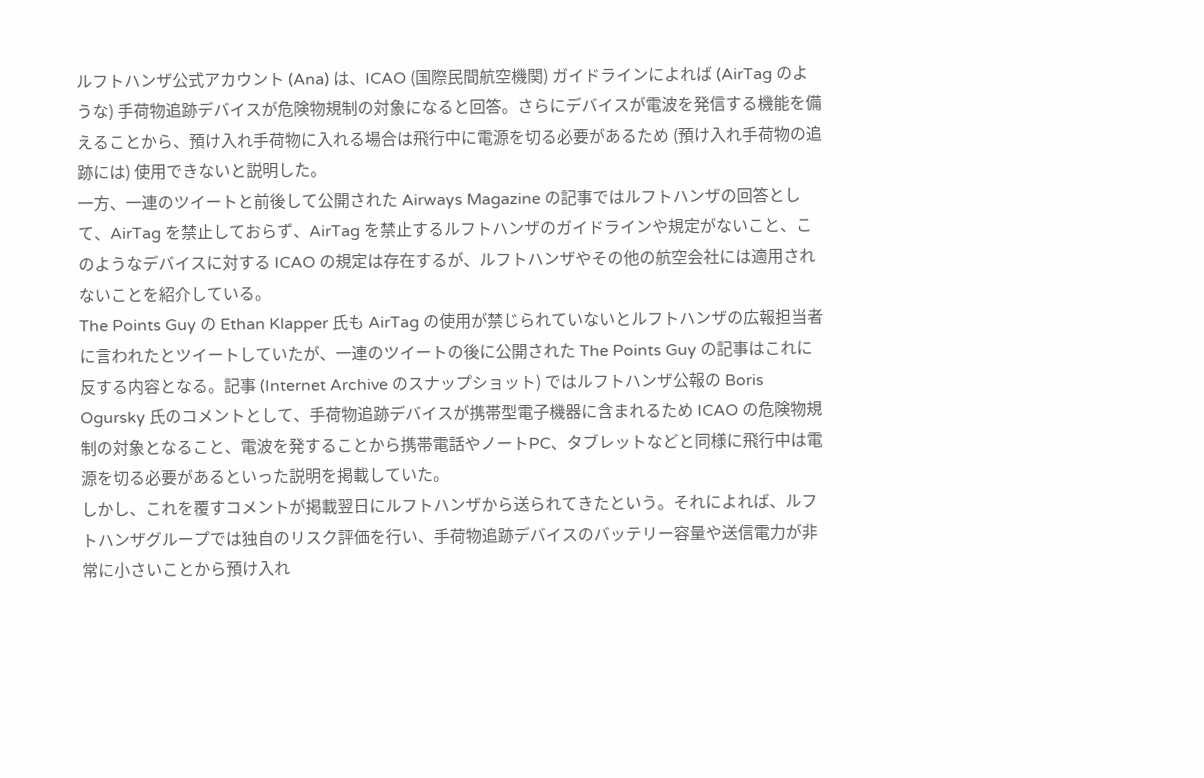ルフトハンザ公式アカウント (Ana) は、ICAO (国際民間航空機関) ガイドラインによれば (AirTag のような) 手荷物追跡デバイスが危険物規制の対象になると回答。さらにデバイスが電波を発信する機能を備えることから、預け入れ手荷物に入れる場合は飛行中に電源を切る必要があるため (預け入れ手荷物の追跡には) 使用できないと説明した。
一方、一連のツイートと前後して公開された Airways Magazine の記事ではルフトハンザの回答として、AirTag を禁止しておらず、AirTag を禁止するルフトハンザのガイドラインや規定がないこと、このようなデバイスに対する ICAO の規定は存在するが、ルフトハンザやその他の航空会社には適用されないことを紹介している。
The Points Guy の Ethan Klapper 氏も AirTag の使用が禁じられていないとルフトハンザの広報担当者に言われたとツイートしていたが、一連のツイートの後に公開された The Points Guy の記事はこれに反する内容となる。記事 (Internet Archive のスナップショット) ではルフトハンザ公報の Boris Ogursky 氏のコメントとして、手荷物追跡デバイスが携帯型電子機器に含まれるため ICAO の危険物規制の対象となること、電波を発することから携帯電話やノートPC、タブレットなどと同様に飛行中は電源を切る必要があるといった説明を掲載していた。
しかし、これを覆すコメントが掲載翌日にルフトハンザから送られてきたという。それによれば、ルフトハンザグループでは独自のリスク評価を行い、手荷物追跡デバイスのバッテリー容量や送信電力が非常に小さいことから預け入れ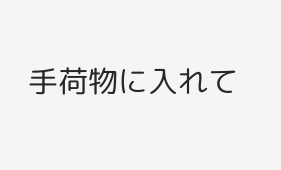手荷物に入れて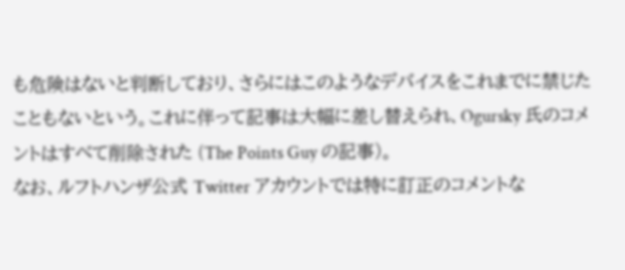も危険はないと判断しており、さらにはこのようなデバイスをこれまでに禁じたこともないという。これに伴って記事は大幅に差し替えられ、Ogursky 氏のコメントはすべて削除された (The Points Guy の記事)。
なお、ルフトハンザ公式 Twitter アカウントでは特に訂正のコメントな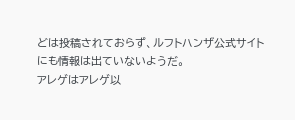どは投稿されておらず、ルフトハンザ公式サイトにも情報は出ていないようだ。
アレゲはアレゲ以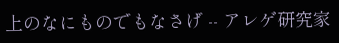上のなにものでもなさげ -- アレゲ研究家